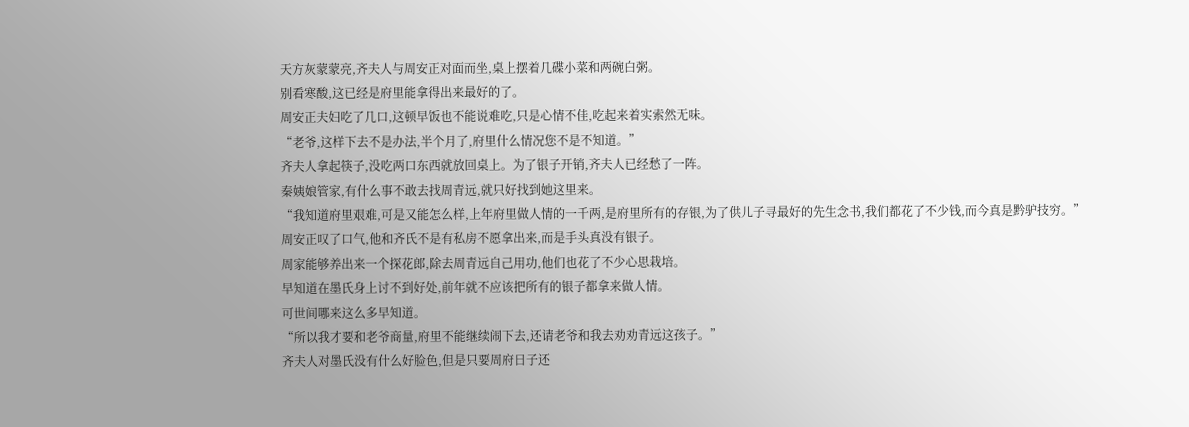天方灰蒙蒙亮,齐夫人与周安正对面而坐,桌上摆着几碟小菜和两碗白粥。
别看寒酸,这已经是府里能拿得出来最好的了。
周安正夫妇吃了几口,这顿早饭也不能说难吃,只是心情不佳,吃起来着实索然无味。
“老爷,这样下去不是办法,半个月了,府里什么情况您不是不知道。”
齐夫人拿起筷子,没吃两口东西就放回桌上。为了银子开销,齐夫人已经愁了一阵。
秦姨娘管家,有什么事不敢去找周青远,就只好找到她这里来。
“我知道府里艰难,可是又能怎么样,上年府里做人情的一千两,是府里所有的存银,为了供儿子寻最好的先生念书,我们都花了不少钱,而今真是黔驴技穷。”
周安正叹了口气,他和齐氏不是有私房不愿拿出来,而是手头真没有银子。
周家能够养出来一个探花郎,除去周青远自己用功,他们也花了不少心思栽培。
早知道在墨氏身上讨不到好处,前年就不应该把所有的银子都拿来做人情。
可世间哪来这么多早知道。
“所以我才要和老爷商量,府里不能继续闹下去,还请老爷和我去劝劝青远这孩子。”
齐夫人对墨氏没有什么好脸色,但是只要周府日子还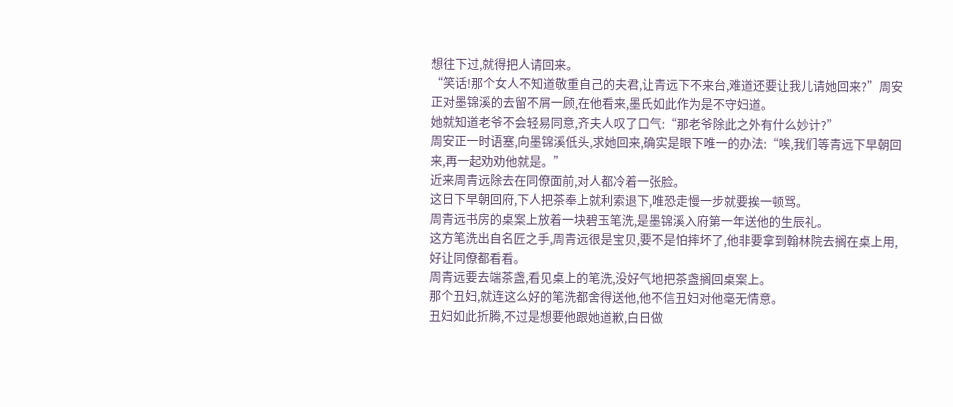想往下过,就得把人请回来。
“笑话!那个女人不知道敬重自己的夫君,让青远下不来台,难道还要让我儿请她回来?”周安正对墨锦溪的去留不屑一顾,在他看来,墨氏如此作为是不守妇道。
她就知道老爷不会轻易同意,齐夫人叹了口气:“那老爷除此之外有什么妙计?”
周安正一时语塞,向墨锦溪低头,求她回来,确实是眼下唯一的办法:“唉,我们等青远下早朝回来,再一起劝劝他就是。”
近来周青远除去在同僚面前,对人都冷着一张脸。
这日下早朝回府,下人把茶奉上就利索退下,唯恐走慢一步就要挨一顿骂。
周青远书房的桌案上放着一块碧玉笔洗,是墨锦溪入府第一年送他的生辰礼。
这方笔洗出自名匠之手,周青远很是宝贝,要不是怕摔坏了,他非要拿到翰林院去搁在桌上用,好让同僚都看看。
周青远要去端茶盏,看见桌上的笔洗,没好气地把茶盏搁回桌案上。
那个丑妇,就连这么好的笔洗都舍得送他,他不信丑妇对他毫无情意。
丑妇如此折腾,不过是想要他跟她道歉,白日做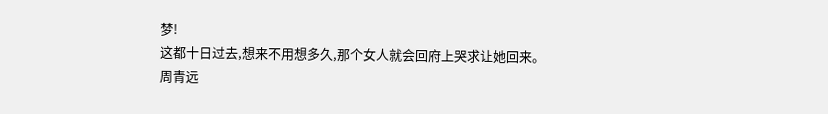梦!
这都十日过去,想来不用想多久,那个女人就会回府上哭求让她回来。
周青远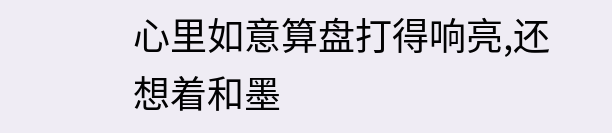心里如意算盘打得响亮,还想着和墨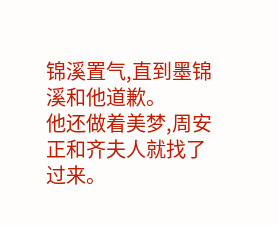锦溪置气,直到墨锦溪和他道歉。
他还做着美梦,周安正和齐夫人就找了过来。